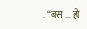. “बस … हो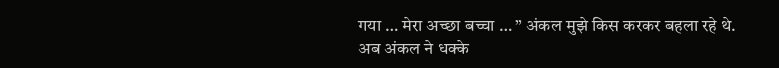गया … मेरा अच्छा बच्चा … ” अंकल मुझे किस करकर बहला रहे थे.
अब अंकल ने धक्के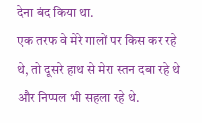देना बंद किया था.
एक तरफ वे मेरे गालों पर किस कर रहे थे, तो दूसरे हाथ से मेरा स्तन दबा रहे थे और निप्पल भी सहला रहे थे.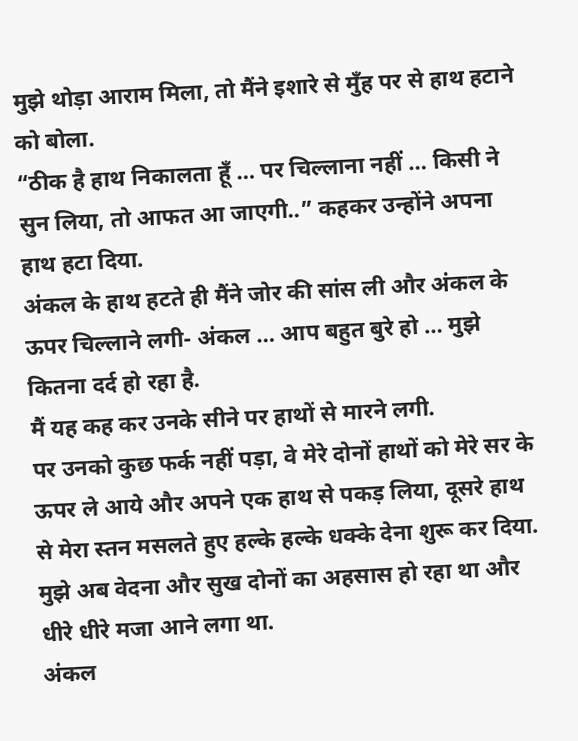मुझे थोड़ा आराम मिला, तो मैंने इशारे से मुँह पर से हाथ हटाने को बोला.
“ठीक है हाथ निकालता हूँ … पर चिल्लाना नहीं … किसी ने सुन लिया, तो आफत आ जाएगी..” कहकर उन्होंने अपना हाथ हटा दिया.
अंकल के हाथ हटते ही मैंने जोर की सांस ली और अंकल के ऊपर चिल्लाने लगी- अंकल … आप बहुत बुरे हो … मुझे कितना दर्द हो रहा है.
मैं यह कह कर उनके सीने पर हाथों से मारने लगी.
पर उनको कुछ फर्क नहीं पड़ा, वे मेरे दोनों हाथों को मेरे सर के ऊपर ले आये और अपने एक हाथ से पकड़ लिया, दूसरे हाथ से मेरा स्तन मसलते हुए हल्के हल्के धक्के देना शुरू कर दिया.
मुझे अब वेदना और सुख दोनों का अहसास हो रहा था और धीरे धीरे मजा आने लगा था.
अंकल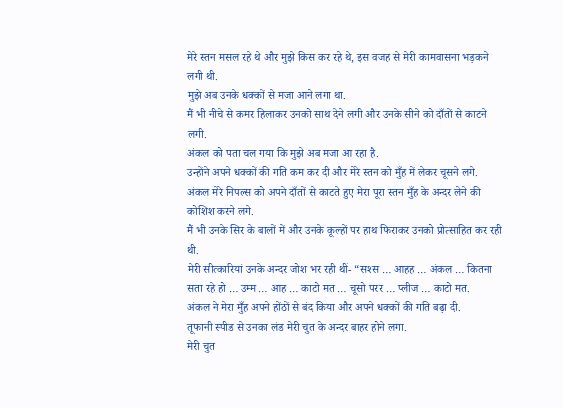मेरे स्तन मसल रहे थे और मुझे किस कर रहे थे, इस वजह से मेरी कामवासना भड़कने लगी थी.
मुझे अब उनके धक्कों से मजा आने लगा था.
मैं भी नीचे से कमर हिलाकर उनको साथ देने लगी और उनके सीने को दाँतों से काटने लगी.
अंकल को पता चल गया कि मुझे अब मजा आ रहा है.
उन्होंने अपने धक्कों की गति कम कर दी और मेरे स्तन को मुँह में लेकर चूसने लगे.
अंकल मेरे निपल्स को अपने दाँतों से काटते हुए मेरा पूरा स्तन मुँह के अन्दर लेने की कोशिश करने लगे.
मैं भी उनके सिर के बालों में और उनके कूल्हों पर हाथ फिराकर उनको प्रोत्साहित कर रही थी.
मेरी सीत्कारियां उनके अन्दर जोश भर रही थीं- “सश्स … आहह … अंकल … कितना सता रहे हो … उम्म … आह … काटो मत … चूसो परर … प्लीज … काटो मत.
अंकल ने मेरा मुँह अपने होंठों से बंद किया और अपने धक्कों की गति बढ़ा दी.
तूफानी स्पीड से उनका लंड मेरी चुत के अन्दर बाहर होने लगा.
मेरी चुत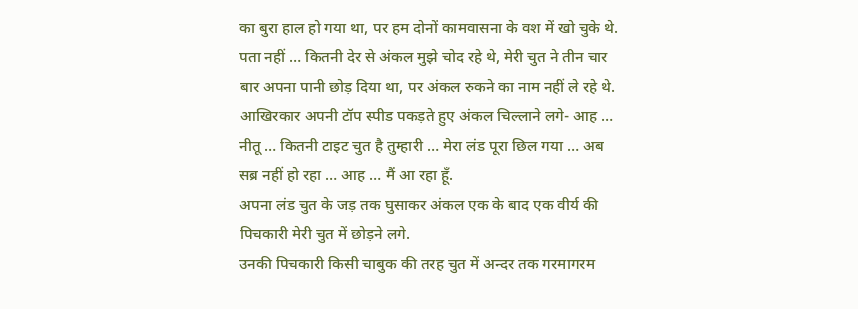का बुरा हाल हो गया था, पर हम दोनों कामवासना के वश में खो चुके थे.
पता नहीं … कितनी देर से अंकल मुझे चोद रहे थे, मेरी चुत ने तीन चार बार अपना पानी छोड़ दिया था, पर अंकल रुकने का नाम नहीं ले रहे थे.
आखिरकार अपनी टॉप स्पीड पकड़ते हुए अंकल चिल्लाने लगे- आह … नीतू … कितनी टाइट चुत है तुम्हारी … मेरा लंड पूरा छिल गया … अब सब्र नहीं हो रहा … आह … मैं आ रहा हूँ.
अपना लंड चुत के जड़ तक घुसाकर अंकल एक के बाद एक वीर्य की पिचकारी मेरी चुत में छोड़ने लगे.
उनकी पिचकारी किसी चाबुक की तरह चुत में अन्दर तक गरमागरम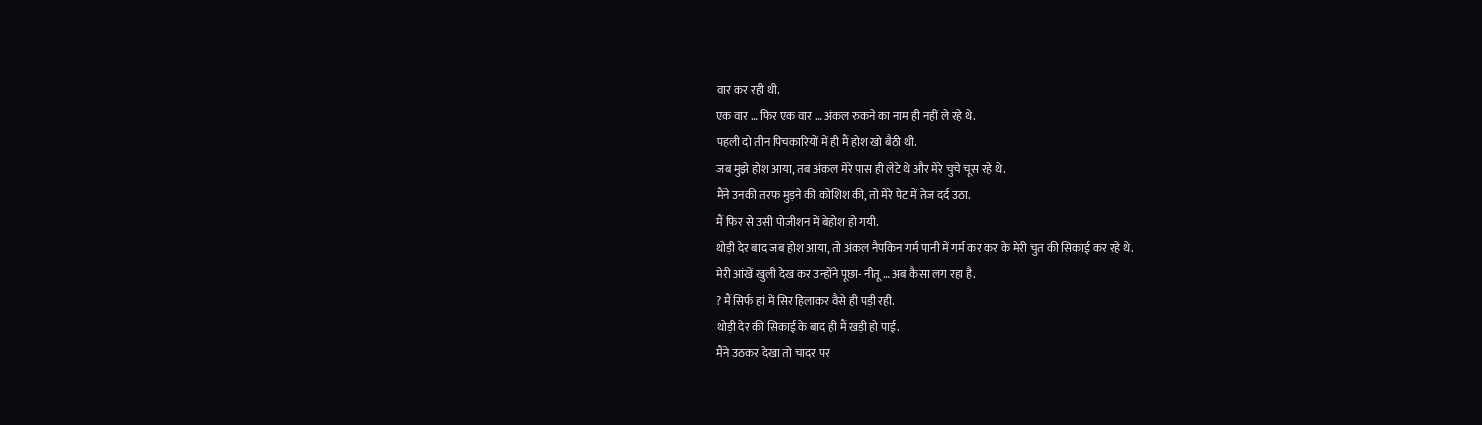वार कर रही थी.
एक वार … फिर एक वार … अंकल रुकने का नाम ही नहीं ले रहे थे.
पहली दो तीन पिचकारियों में ही मैं होश खो बैठी थी.
जब मुझे होश आया, तब अंकल मेरे पास ही लेटे थे और मेरे चुचे चूस रहे थे.
मैंने उनकी तरफ मुड़ने की कोशिश की, तो मेरे पेट में तेज दर्द उठा.
मैं फिर से उसी पोजीशन में बेहोश हो गयी.
थोड़ी देर बाद जब होश आया, तो अंकल नैपकिन गर्म पानी में गर्म कर कर के मेरी चुत की सिकाई कर रहे थे.
मेरी आंखें खुली देख कर उन्होंने पूछा- नीतू … अब कैसा लग रहा है.
? मैं सिर्फ हां में सिर हिलाकर वैसे ही पड़ी रही.
थोड़ी देर की सिकाई के बाद ही मैं खड़ी हो पाई.
मैंने उठकर देखा तो चादर पर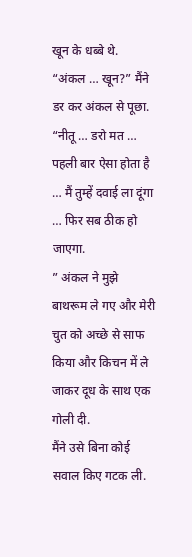खून के धब्बे थे.
“अंकल … खून?” मैंने डर कर अंकल से पूछा.
“नीतू … डरो मत … पहली बार ऐसा होता है … मैं तुम्हें दवाई ला दूंगा … फिर सब ठीक हो जाएगा.
” अंकल ने मुझे बाथरूम ले गए और मेरी चुत को अच्छे से साफ किया और किचन में ले जाकर दूध के साथ एक गोली दी.
मैंने उसे बिना कोई सवाल किए गटक ली.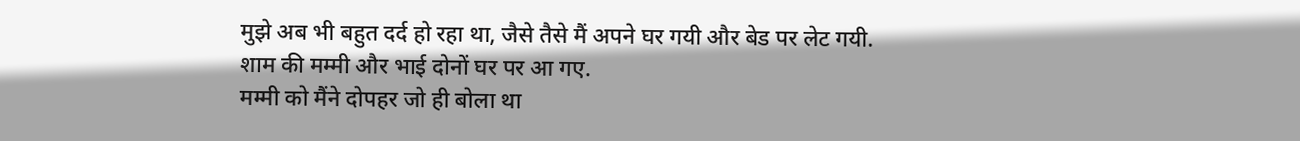मुझे अब भी बहुत दर्द हो रहा था, जैसे तैसे मैं अपने घर गयी और बेड पर लेट गयी.
शाम की मम्मी और भाई दोनों घर पर आ गए.
मम्मी को मैंने दोपहर जो ही बोला था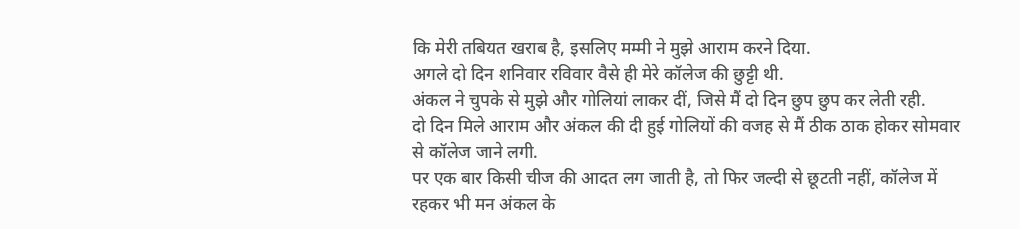कि मेरी तबियत खराब है, इसलिए मम्मी ने मुझे आराम करने दिया.
अगले दो दिन शनिवार रविवार वैसे ही मेरे कॉलेज की छुट्टी थी.
अंकल ने चुपके से मुझे और गोलियां लाकर दीं, जिसे मैं दो दिन छुप छुप कर लेती रही.
दो दिन मिले आराम और अंकल की दी हुई गोलियों की वजह से मैं ठीक ठाक होकर सोमवार से कॉलेज जाने लगी.
पर एक बार किसी चीज की आदत लग जाती है, तो फिर जल्दी से छूटती नहीं, कॉलेज में रहकर भी मन अंकल के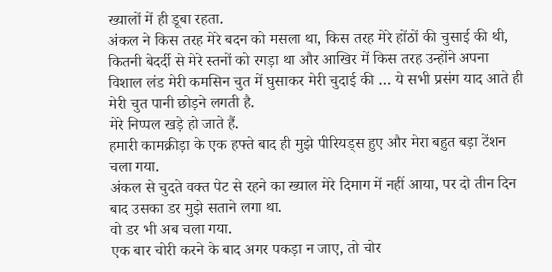ख्यालों में ही डूबा रहता.
अंकल ने किस तरह मेरे बदन को मसला था, किस तरह मेरे होंठों की चुसाई की थी, कितनी बेदर्दी से मेरे स्तनों को रगड़ा था और आखिर में किस तरह उन्होंने अपना विशाल लंड मेरी कमसिन चुत में घुसाकर मेरी चुदाई की … ये सभी प्रसंग याद आते ही मेरी चुत पानी छोड़ने लगती है.
मेरे निप्पल खड़े हो जाते हैं.
हमारी कामक्रीड़ा के एक हफ्ते बाद ही मुझे पीरियड्स हुए और मेरा बहुत बड़ा टेंशन चला गया.
अंकल से चुदते वक्त पेट से रहने का ख्याल मेरे दिमाग में नहीं आया, पर दो तीन दिन बाद उसका डर मुझे सताने लगा था.
वो डर भी अब चला गया.
एक बार चोरी करने के बाद अगर पकड़ा न जाए, तो चोर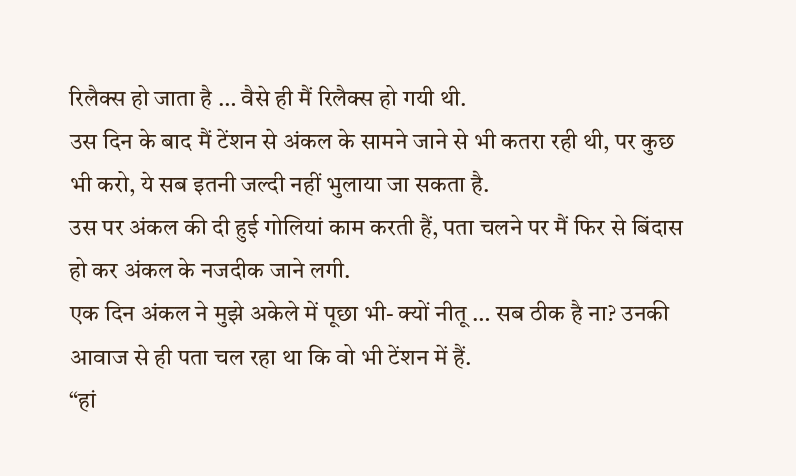रिलैक्स हो जाता है … वैसे ही मैं रिलैक्स हो गयी थी.
उस दिन के बाद मैं टेंशन से अंकल के सामने जाने से भी कतरा रही थी, पर कुछ भी करो, ये सब इतनी जल्दी नहीं भुलाया जा सकता है.
उस पर अंकल की दी हुई गोलियां काम करती हैं, पता चलने पर मैं फिर से बिंदास हो कर अंकल के नजदीक जाने लगी.
एक दिन अंकल ने मुझे अकेले में पूछा भी- क्यों नीतू … सब ठीक है ना? उनकी आवाज से ही पता चल रहा था कि वो भी टेंशन में हैं.
“हां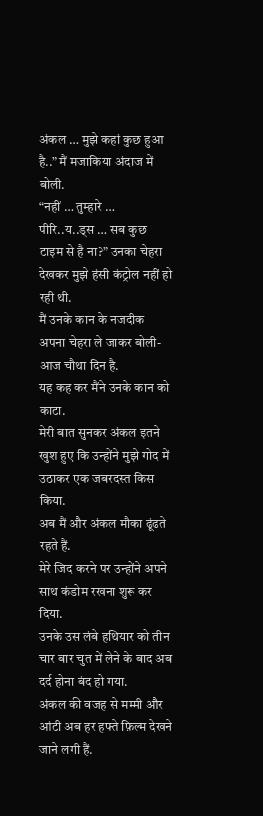अंकल … मुझे कहां कुछ हुआ है..” मैं मजाकिया अंदाज में बोली.
“नहीं … तुम्हारे … पीरि..य..ड्स … सब कुछ टाइम से है ना?” उनका चेहरा देखकर मुझे हंसी कंट्रोल नहीं हो रही थी.
मैं उनके कान के नजदीक अपना चेहरा ले जाकर बोली- आज चौथा दिन है.
यह कह कर मैंने उनके कान को काटा.
मेरी बात सुनकर अंकल इतने खुश हुए कि उन्होंने मुझे गोद में उठाकर एक जबरदस्त किस किया.
अब मैं और अंकल मौका ढूंढते रहते हैं.
मेरे जिद करने पर उन्होंने अपने साथ कंडोम रखना शुरू कर दिया.
उनके उस लंबे हथियार को तीन चार बार चुत में लेने के बाद अब दर्द होना बंद हो गया.
अंकल की वजह से मम्मी और आंटी अब हर हफ्ते फ़िल्म देखने जाने लगी हैं.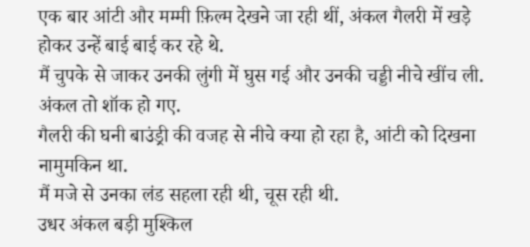एक बार आंटी और मम्मी फ़िल्म देखने जा रही थीं, अंकल गैलरी में खड़े होकर उन्हें बाई बाई कर रहे थे.
मैं चुपके से जाकर उनकी लुंगी में घुस गई और उनकी चड्डी नीचे खींच ली.
अंकल तो शॉक हो गए.
गैलरी की घनी बाउंड्री की वजह से नीचे क्या हो रहा है, आंटी को दिखना नामुमकिन था.
मैं मजे से उनका लंड सहला रही थी, चूस रही थी.
उधर अंकल बड़ी मुश्किल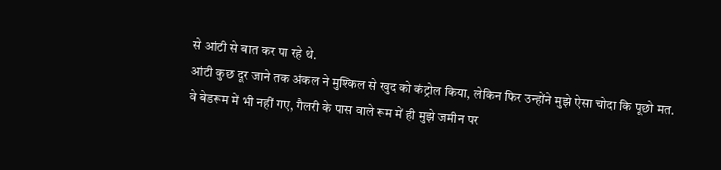से आंटी से बात कर पा रहे थे.
आंटी कुछ दूर जाने तक अंकल ने मुश्किल से खुद को कंट्रोल किया, लेकिन फिर उन्होंने मुझे ऐसा चोदा कि पूछो मत.
वे बेडरूम में भी नहीं गए, गैलरी के पास वाले रूम में ही मुझे जमीन पर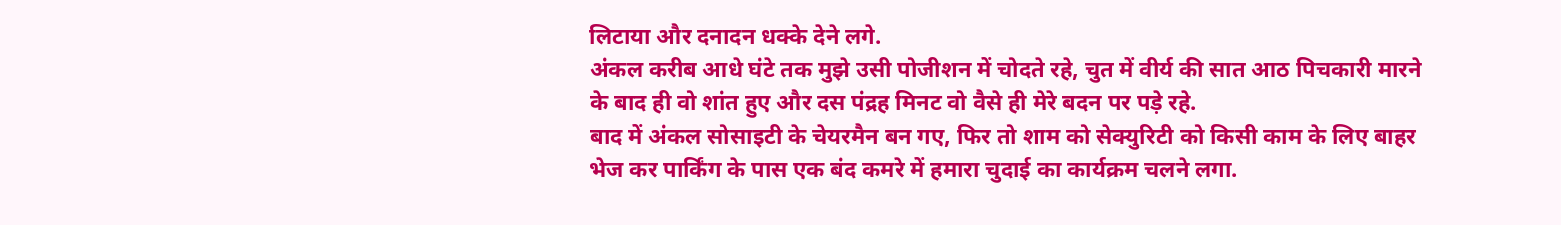लिटाया और दनादन धक्के देने लगे.
अंकल करीब आधे घंटे तक मुझे उसी पोजीशन में चोदते रहे, चुत में वीर्य की सात आठ पिचकारी मारने के बाद ही वो शांत हुए और दस पंद्रह मिनट वो वैसे ही मेरे बदन पर पड़े रहे.
बाद में अंकल सोसाइटी के चेयरमैन बन गए, फिर तो शाम को सेक्युरिटी को किसी काम के लिए बाहर भेज कर पार्किंग के पास एक बंद कमरे में हमारा चुदाई का कार्यक्रम चलने लगा.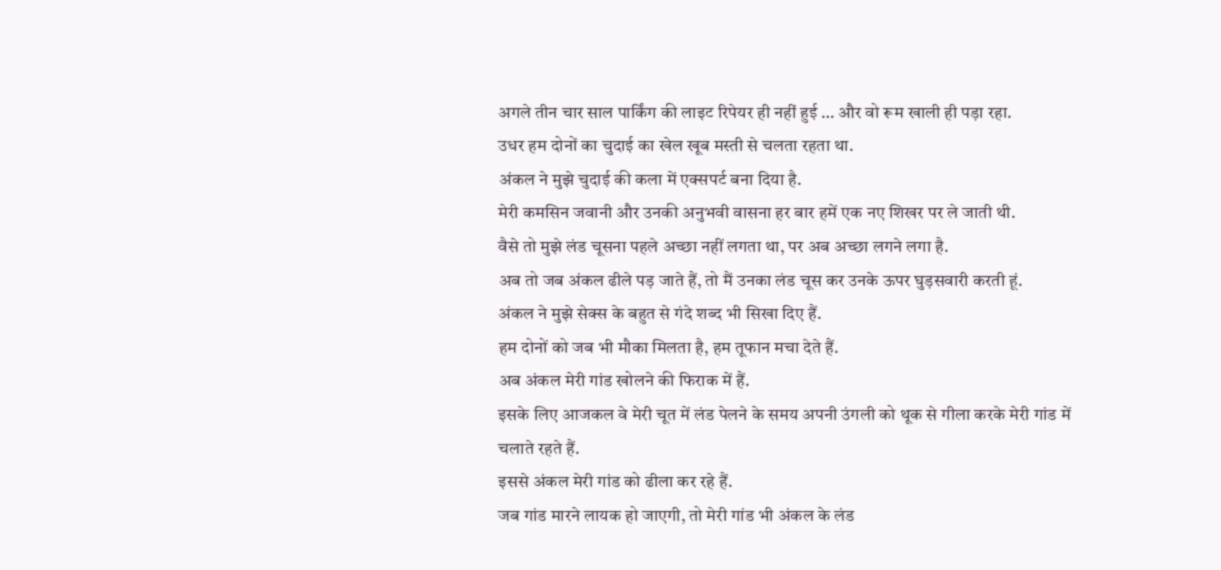अगले तीन चार साल पार्किंग की लाइट रिपेयर ही नहीं हुई … और वो रूम खाली ही पड़ा रहा.
उधर हम दोनों का चुदाई का खेल खूब मस्ती से चलता रहता था.
अंकल ने मुझे चुदाई की कला में एक्सपर्ट बना दिया है.
मेरी कमसिन जवानी और उनकी अनुभवी वासना हर बार हमें एक नए शिखर पर ले जाती थी.
वैसे तो मुझे लंड चूसना पहले अच्छा नहीं लगता था, पर अब अच्छा लगने लगा है.
अब तो जब अंकल ढीले पड़ जाते हैं, तो मैं उनका लंड चूस कर उनके ऊपर घुड़सवारी करती हूं.
अंकल ने मुझे सेक्स के बहुत से गंदे शब्द भी सिखा दिए हैं.
हम दोनों को जब भी मौका मिलता है, हम तूफान मचा देते हैं.
अब अंकल मेरी गांड खोलने की फिराक में हैं.
इसके लिए आजकल वे मेरी चूत में लंड पेलने के समय अपनी उंगली को थूक से गीला करके मेरी गांड में चलाते रहते हैं.
इससे अंकल मेरी गांड को ढीला कर रहे हैं.
जब गांड मारने लायक हो जाएगी, तो मेरी गांड भी अंकल के लंड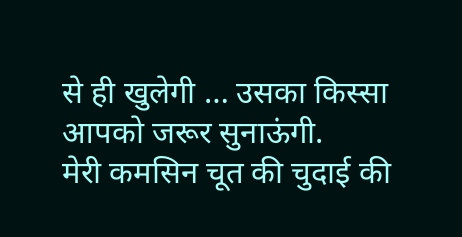से ही खुलेगी … उसका किस्सा आपको जरूर सुनाऊंगी.
मेरी कमसिन चूत की चुदाई की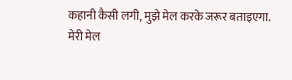कहानी कैसी लगी, मुझे मेल करके जरूर बताइएगा.
मेरी मेल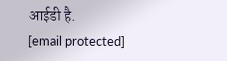आईडी है.
[email protected]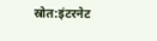स्रोत:इंटरनेट